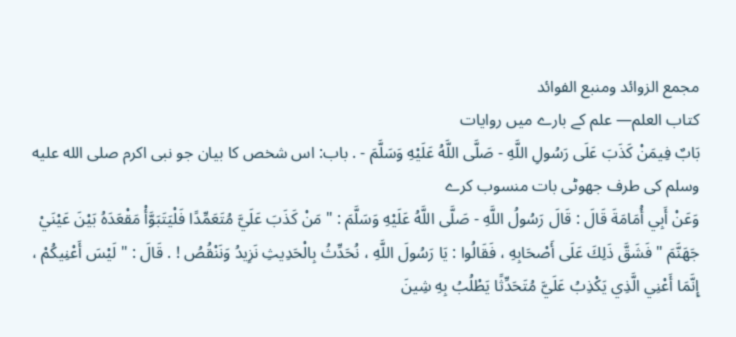مجمع الزوائد ومنبع الفوائد
كتاب العلم— علم کے بارے میں روایات
بَابٌ فِيمَنْ كَذَبَ عَلَى رَسُولِ اللَّهِ - صَلَّى اللَّهُ عَلَيْهِ وَسَلَّمَ - . باب: اس شخص کا بیان جو نبی اکرم صلى الله عليه وسلم کی طرف جھوٹی بات منسوب کرے
وَعَنْ أَبِي أُمَامَةَ قَالَ : قَالَ رَسُولُ اللَّهِ - صَلَّى اللَّهُ عَلَيْهِ وَسَلَّمَ : " مَنْ كَذَبَ عَلَيَّ مُتَعَمِّدًا فَلْيَتَبَوَّأْ مَقْعَدَهُ بَيْنَ عَيْنَيْ جَهَنَّمَ " فَشَقَّ ذَلِكَ عَلَى أَصْحَابِهِ ، فَقَالُوا : يَا رَسُولَ اللَّهِ ، نُحَدِّثُ بِالْحَدِيثِ نَزِيدُ وَنَنْقُصُ ! . قَالَ : " لَيْسَ أَعْنِيكُمْ ، إِنَّمَا أَعْنِي الَّذِي يَكْذِبُ عَلَيَّ مُتَحَدِّثًا يَطْلُبُ بِهِ شِينَ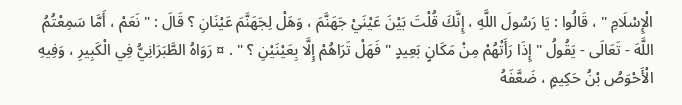الْإِسْلَامِ " ، قَالُوا : يَا رَسُولَ اللَّهِ ، إِنَّكَ قُلْتَ بَيْنَ عَيْنَيْ جَهَنَّمَ ، وَهَلْ لِجَهَنَّمَ عَيْنَانِ ؟ قَالَ : " نَعَمْ ، أَمَّا سَمِعْتُمُ اللَّهَ - تَعَالَى - يَقُولُ " إِذَا رَأَتْهُمْ مِنْ مَكَانٍ بَعِيدٍ " فَهَلْ تَرَاهُمْ إِلَّا بِعَيْنَيْنِ ؟ " . ¤ رَوَاهُ الطَّبَرَانِيُّ فِي الْكَبِيرِ ، وَفِيهِ الْأَحْوَصُ بْنُ حَكِيمٍ ، ضَعَّفَهُ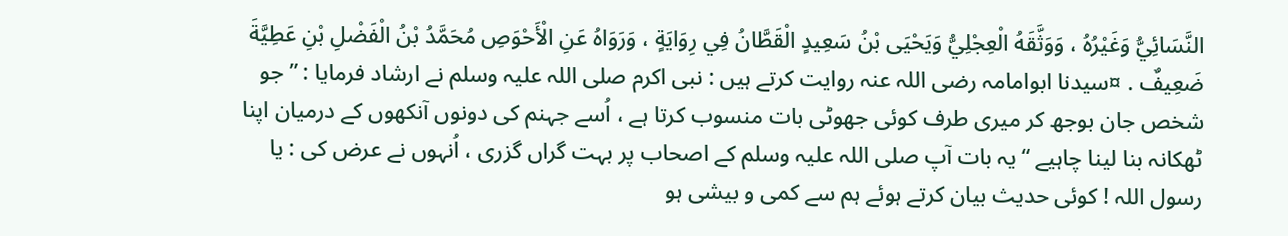النَّسَائِيُّ وَغَيْرُهُ ، وَوَثَّقَهُ الْعِجْلِيُّ وَيَحْيَى بْنُ سَعِيدٍ الْقَطَّانُ فِي رِوَايَةٍ ، وَرَوَاهُ عَنِ الْأَحْوَصِ مُحَمَّدُ بْنُ الْفَضْلِ بْنِ عَطِيَّةَ ضَعِيفٌ . ¤سیدنا ابوامامہ رضی اللہ عنہ روایت کرتے ہیں : نبی اکرم صلی اللہ علیہ وسلم نے ارشاد فرمایا : ” جو شخص جان بوجھ کر میری طرف کوئی جھوٹی بات منسوب کرتا ہے ، اُسے جہنم کی دونوں آنکھوں کے درمیان اپنا ٹھکانہ بنا لینا چاہیے “ یہ بات آپ صلی اللہ علیہ وسلم کے اصحاب پر بہت گراں گزری ، اُنہوں نے عرض کی : یا رسول اللہ ! کوئی حدیث بیان کرتے ہوئے ہم سے کمی و بیشی ہو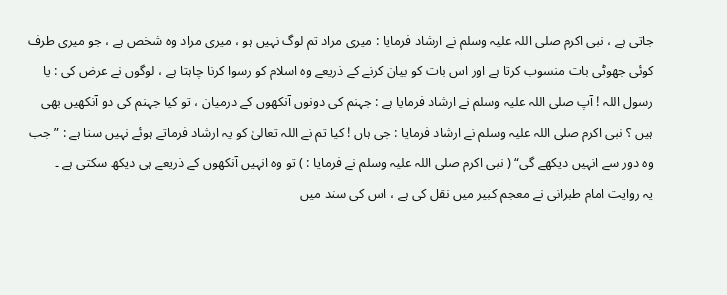جاتی ہے ، نبی اکرم صلی اللہ علیہ وسلم نے ارشاد فرمایا : میری مراد تم لوگ نہیں ہو ، میری مراد وہ شخص ہے ، جو میری طرف کوئی جھوٹی بات منسوب کرتا ہے اور اس بات کو بیان کرنے کے ذریعے وہ اسلام کو رسوا کرنا چاہتا ہے ، لوگوں نے عرض کی : یا رسول اللہ ! آپ صلی اللہ علیہ وسلم نے ارشاد فرمایا ہے : جہنم کی دونوں آنکھوں کے درمیان ، تو کیا جہنم کی دو آنکھیں بھی ہیں ؟ نبی اکرم صلی اللہ علیہ وسلم نے ارشاد فرمایا : جی ہاں ! کیا تم نے اللہ تعالیٰ کو یہ ارشاد فرماتے ہوئے نہیں سنا ہے : ” جب وہ دور سے انہیں دیکھے گی“ ( نبی اکرم صلی اللہ علیہ وسلم نے فرمایا : ) تو وہ انہیں آنکھوں کے ذریعے ہی دیکھ سکتی ہے ۔
یہ روایت امام طبرانی نے معجم کبیر میں نقل کی ہے ، اس کی سند میں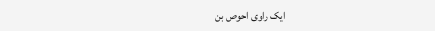ایک راوی احوص بن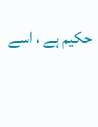حکیم ہے ، اسے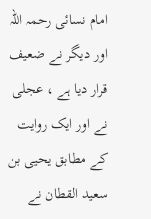امام نسائی رحمہ اللہ اور دیگر نے ضعیف قرار دیا ہے ، عجلی نے اور ایک روایت کے مطابق یحیی بن سعید القطان نے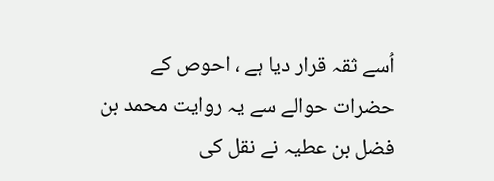اُسے ثقہ قرار دیا ہے ، احوص کے حضرات حوالے سے یہ روایت محمد بن فضل بن عطیہ نے نقل کی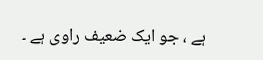ہے ، جو ایک ضعیف راوی ہے ۔